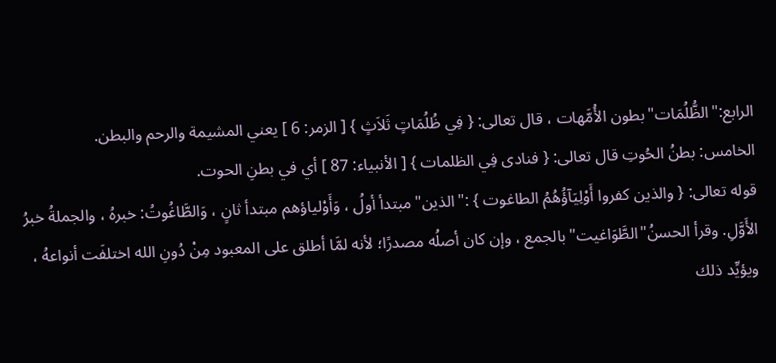الرابع:"الظُّلُمَات"بطون الأُمَّهات ، قال تعالى: { فِي ظُلُمَاتٍ ثَلاَثٍ } [ الزمر: 6 ] يعني المشيمة والرحم والبطن.
الخامس: بطنُ الحُوتِ قال تعالى: { فنادى فِي الظلمات } [ الأنبياء: 87 ] أي في بطنِ الحوت.
قوله تعالى: { والذين كفروا أَوْلِيَآؤُهُمُ الطاغوت } :"الذين"مبتدأ أولُ ، وَأَوْلياؤهم مبتدأ ثانٍ ، وَالطَّاغُوتُ: خبرهُ ، والجملةُ خبرُ الأَوَّلِ. وقرأ الحسنُ"الطَّوَاغيت"بالجمع ، وإن كان أصلُه مصدرًا؛ لأنه لمَّا أطلق على المعبود مِنْ دُونِ الله اختلفَت أنواعهُ ، ويؤيِّد ذلك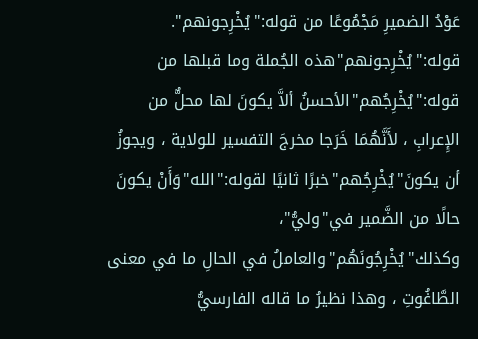عَوْدُ الضميرِ مَجْمُوعًا من قوله:"يُخْرِجونهم".
قوله:"يُخْرِجونهم"هذه الجُملة وما قبلها من قوله:"يُخْرِجُهم"الأحسنُ ألاَّ يكونَ لها محلٌّ من الإِعرابِ ، لأَنَّهُمَا خَرَجا مخرجَ التفسير للولاية ، ويجوزُ أن يكونَ"يُخْرِجُهم"خبرًا ثانيًا لقوله:"الله"وَأَنْ يكونَ حالًا من الضَّمير في"وليُّ"، وكذلك"يُخْرِجُونَهُم"والعاملُ في الحالِ ما في معنى الطَّاغُوتِ ، وهذا نظيرُ ما قاله الفارسيُّ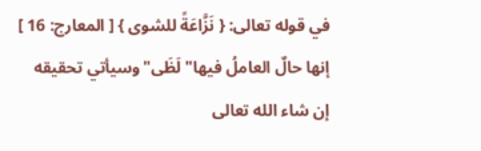في قوله تعالى: { نَزَّاعَةً للشوى } [ المعارج: 16 ] إنها حالٌ العاملُ فيها"لَظَى"وسيأتي تحقيقه إن شاء الله تعالى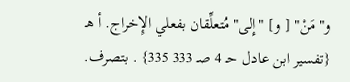و"مَنْ" [ و] "إِلى"مُتعلِّقان بفعلي الإِخراج. أ هـ {تفسير ابن عادل حـ 4 صـ 333 335} . بتصرف.